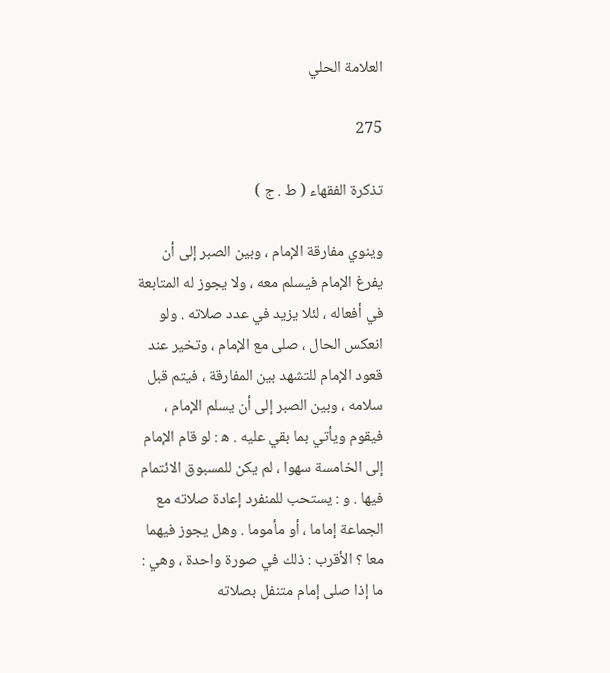العلامة الحلي

275

تذكرة الفقهاء ( ط . ج )

وينوي مفارقة الإمام ، وبين الصبر إلى أن يفرغ الإمام فيسلم معه ، ولا يجوز له المتابعة في أفعاله ، لئلا يزيد في عدد صلاته . ولو انعكس الحال ، صلى مع الإمام ، وتخير عند قعود الإمام للتشهد بين المفارقة ، فيتم قبل سلامه ، وبين الصبر إلى أن يسلم الإمام ، فيقوم ويأتي بما بقي عليه . ه‍ : لو قام الإمام إلى الخامسة سهوا ، لم يكن للمسبوق الائتمام فيها . و : يستحب للمنفرد إعادة صلاته مع الجماعة إماما ، أو مأموما . وهل يجوز فيهما معا ؟ الأقرب : ذلك في صورة واحدة ، وهي : ما إذا صلى إمام متنفل بصلاته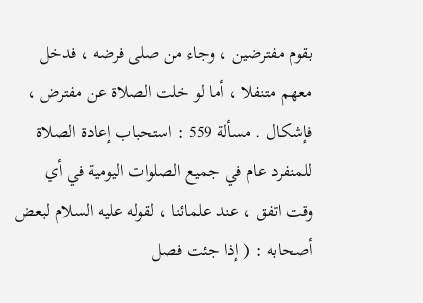بقوم مفترضين ، وجاء من صلى فرضه ، فدخل معهم متنفلا ، أما لو خلت الصلاة عن مفترض ، فإشكال . مسألة 559 : استحباب إعادة الصلاة للمنفرد عام في جميع الصلوات اليومية في أي وقت اتفق ، عند علمائنا ، لقوله عليه السلام لبعض أصحابه : ( إذا جئت فصل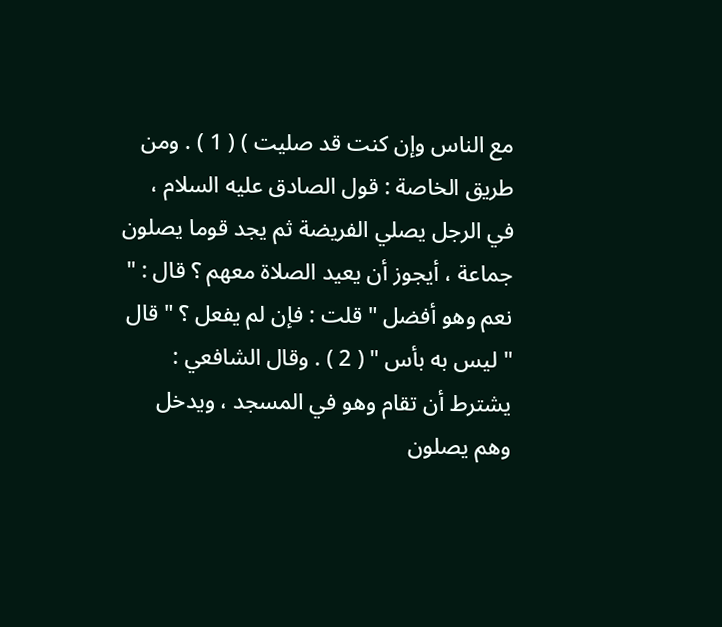مع الناس وإن كنت قد صليت ) ( 1 ) . ومن طريق الخاصة : قول الصادق عليه السلام ، في الرجل يصلي الفريضة ثم يجد قوما يصلون جماعة ، أيجوز أن يعيد الصلاة معهم ؟ قال : " نعم وهو أفضل " قلت : فإن لم يفعل ؟ " قال " ليس به بأس " ( 2 ) . وقال الشافعي : يشترط أن تقام وهو في المسجد ، ويدخل وهم يصلون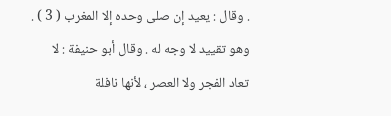. وقال : يعيد إن صلى وحده إلا المغرب ( 3 ) . وهو تقييد لا وجه له . وقال أبو حنيفة : لا تعاد الفجر ولا العصر ، لأنها نافلة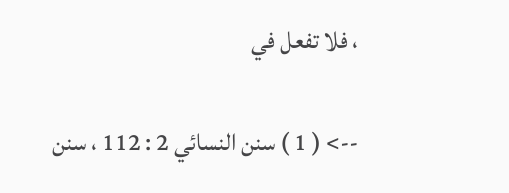، فلا تفعل في

--> ( 1 ) سنن النسائي 2 : 112 ، سنن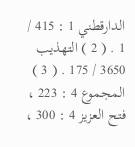الدارقطني 1 : 415 / 1 . ( 2 ) التهذيب 3650 / 175 . ( 3 ) المجموع 4 : 223 ، فتح العزيز 4 : 300 ،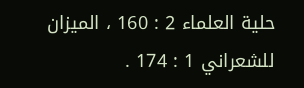حلية العلماء 2 : 160 ، الميزان للشعراني 1 : 174 .